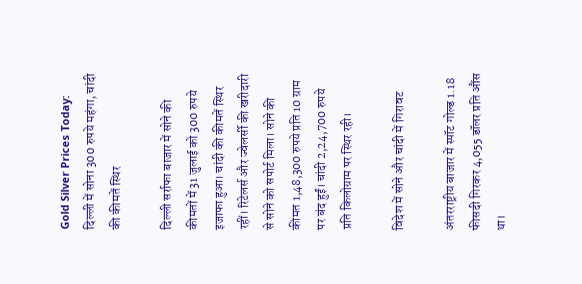Gold Silver Prices Today: दिल्ली में सोना 300 रुपये महंगा, चांदी की कीमतें स्थिर

दिल्ली सर्राफा बाजार में सोने की कीमतों में 31 जुलाई को 300 रुपये इजाफा हुआ। चांदी की कीमतें स्थिर रहीं। रिटेलर्स और ज्वेलर्सी की खरीदारी से सोने को सपोर्ट मिला। सोने की कीमत 1,48,300 रुपये प्रति 10 ग्राम पर बंद हुईं। चांदी 2,24,700 रुपये प्रति किलोग्राम पर स्थिर रही।

विदेश में सोने और चांदी में गिरावट

अंतरराष्ट्रीय बाजार में स्पॉट गोल्ड 1.18 फीसदी गिरकर 4,055 डॉलर प्रति औंस था।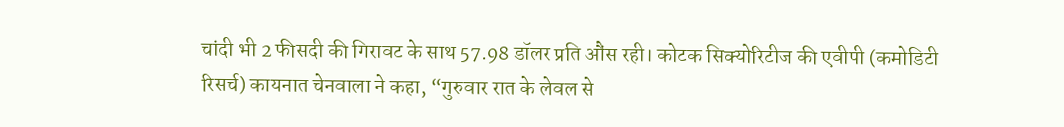चांदी भी 2 फीसदी की गिरावट के साथ 57.98 डॉलर प्रति औंस रही। कोटक सिक्योरिटीज की एवीपी (कमोडिटी रिसर्च) कायनात चेनवाला ने कहा, “गुरुवार रात के लेवल से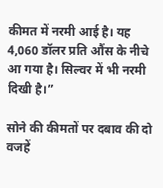कीमत में नरमी आई है। यह 4,060 डॉलर प्रति औंस के नीचे आ गया है। सिल्वर में भी नरमी दिखी है।”

सोने की कीमतों पर दबाव की दो वजहें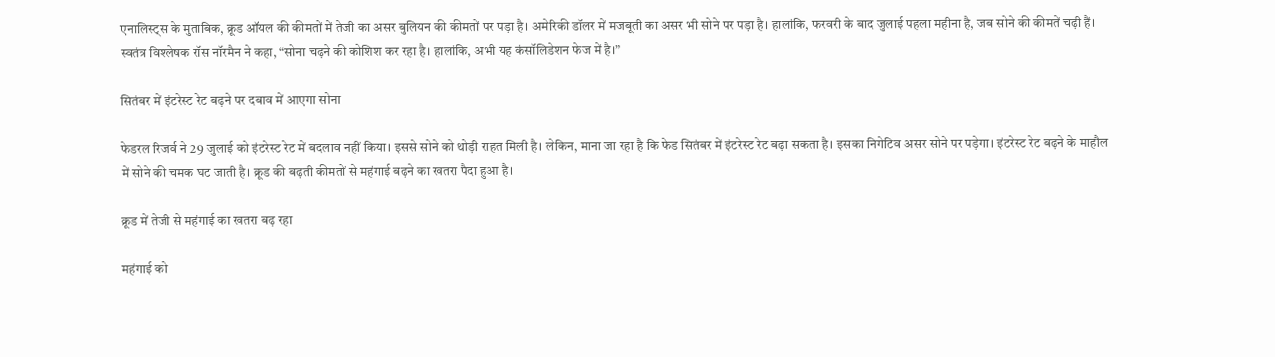एनालिस्ट्स के मुताबिक, क्रूड ऑयल की कीमतों में तेजी का असर बुलियन की कीमतों पर पड़ा है। अमेरिकी डॉलर में मजबूती का असर भी सोने पर पड़ा है। हालांकि, फरवरी के बाद जुलाई पहला महीना है, जब सोने की कीमतें चढ़ी हैं। स्वतंत्र विश्लेषक रॉस नॉरमैन ने कहा, “सोना चढ़ने की कोशिश कर रहा है। हालांकि, अभी यह कंसॉलिडेशन फेज में है।”

सितंबर में इंटरेस्ट रेट बढ़ने पर दबाव में आएगा सोना

फेडरल रिजर्व ने 29 जुलाई को इंटरेस्ट रेट में बदलाव नहीं किया। इससे सोने को थोड़ी राहत मिली है। लेकिन, माना जा रहा है कि फेड सितंबर में इंटरेस्ट रेट बढ़ा सकता है। इसका निगेटिव असर सोने पर पड़ेगा। इंटरेस्ट रेट बढ़ने के माहौल में सोने की चमक घट जाती है। क्रूड की बढ़ती कीमतों से महंगाई बढ़ने का खतरा पैदा हुआ है।

क्रूड में तेजी से महंगाई का खतरा बढ़ रहा

महंगाई को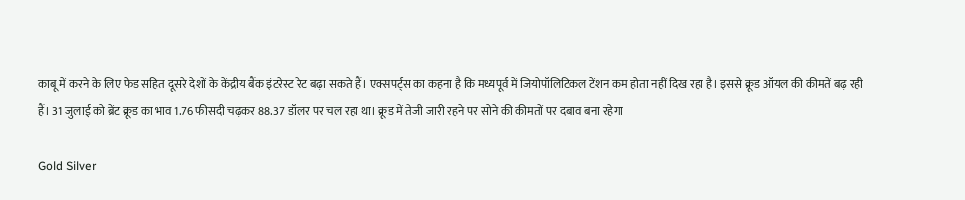काबू में करने के लिए फेड सहित दूसरे देशों के केंद्रीय बैंक इंटरेस्ट रेट बढ़ा सकते हैं। एक्सपर्ट्स का कहना है कि मध्यपूर्व में जियोपॉलिटिकल टेंशन कम होता नहीं दिख रहा है। इससे क्रूड ऑयल की कीमतें बढ़ रही हैं। 31 जुलाई को ब्रेंट क्रूड का भाव 1.76 फीसदी चढ़कर 88.37 डॉलर पर चल रहा था। क्रूड में तेजी जारी रहने पर सोने की कीमतों पर दबाव बना रहेगा

Gold Silver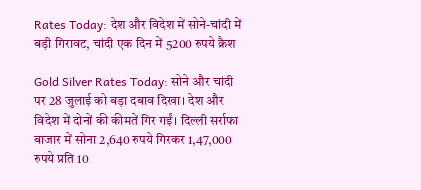Rates Today: देश और विदेश में सोने-चांदी में बड़ी गिरावट, चांदी एक दिन में 5200 रुपये क्रैश

Gold Silver Rates Today: सोने और चांदी पर 28 जुलाई को बड़ा दबाव दिखा। देश और विदेश में दोनों की कीमतें गिर गईं। दिल्ली सर्राफा बाजार में सोना 2,640 रुपये गिरकर 1,47,000 रुपये प्रति 10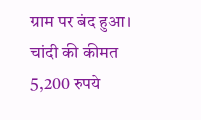ग्राम पर बंद हुआ। चांदी की कीमत 5,200 रुपये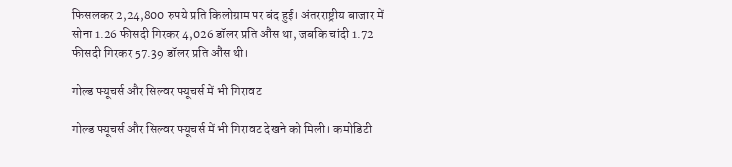फिसलकर 2,24,800 रुपये प्रति किलोग्राम पर बंद हुई। अंतरराष्ट्रीय बाजार में सोना 1.26 फीसदी गिरकर 4,026 डॉलर प्रति औंस था, जबकि चांदी 1.72 फीसदी गिरकर 57.39 डॉलर प्रति औंस थी।

गोल्ड फ्यूचर्स और सिल्वर फ्यूचर्स में भी गिरावट

गोल्ड फ्यूचर्स और सिल्वर फ्यूचर्स में भी गिरावट देखने को मिली। कमोडिटी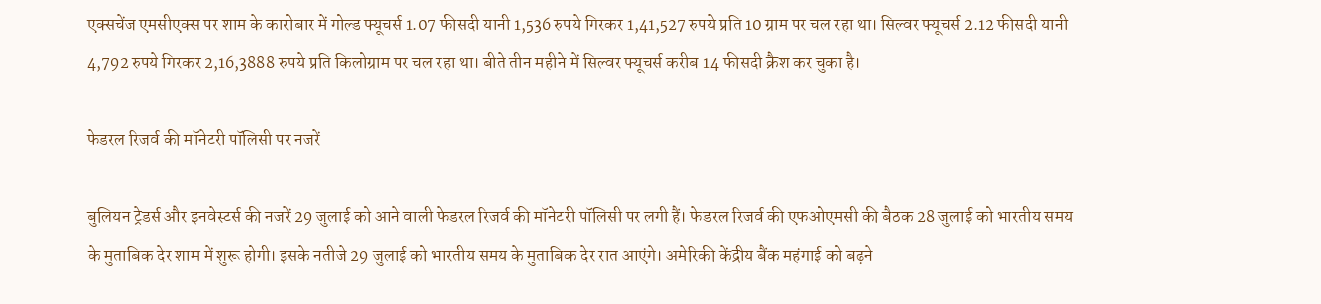एक्सचेंज एमसीएक्स पर शाम के कारोबार में गोल्ड फ्यूचर्स 1.07 फीसदी यानी 1,536 रुपये गिरकर 1,41,527 रुपये प्रति 10 ग्राम पर चल रहा था। सिल्वर फ्यूचर्स 2.12 फीसदी यानी 4,792 रुपये गिरकर 2,16,3888 रुपये प्रति किलोग्राम पर चल रहा था। बीते तीन महीने में सिल्वर फ्यूचर्स करीब 14 फीसदी क्रैश कर चुका है।

फेडरल रिजर्व की मॉनेटरी पॉलिसी पर नजरें

बुलियन ट्रेडर्स और इनवेस्टर्स की नजरें 29 जुलाई को आने वाली फेडरल रिजर्व की मॉनेटरी पॉलिसी पर लगी हैं। फेडरल रिजर्व की एफओएमसी की बैठक 28 जुलाई को भारतीय समय के मुताबिक देर शाम में शुरू होगी। इसके नतीजे 29 जुलाई को भारतीय समय के मुताबिक देर रात आएंगे। अमेरिकी केंद्रीय बैंक महंगाई को बढ़ने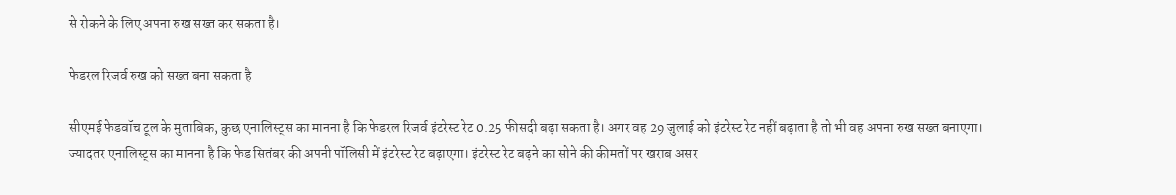से रोकने के लिए अपना रुख सख्त कर सकता है।

फेडरल रिजर्व रुख को सख्त बना सकता है

सीएमई फेडवॉच टूल के मुताबिक, कुछ एनालिस्ट्स का मानना है कि फेडरल रिजर्व इंटरेस्ट रेट 0.25 फीसदी बढ़ा सकता है। अगर वह 29 जुलाई को इंटरेस्ट रेट नहीं बढ़ाता है तो भी वह अपना रुख सख्त बनाएगा। ज्यादतर एनालिस्ट्स का मानना है कि फेड सितंबर की अपनी पॉलिसी में इंटरेस्ट रेट बढ़ाएगा। इंटरेस्ट रेट बढ़ने का सोने की कीमतों पर खराब असर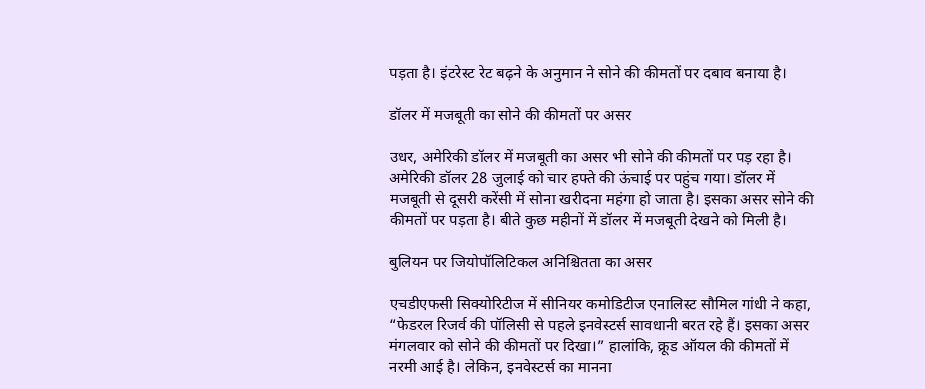पड़ता है। इंटरेस्ट रेट बढ़ने के अनुमान ने सोने की कीमतों पर दबाव बनाया है।

डॉलर में मजबूती का सोने की कीमतों पर असर

उधर, अमेरिकी डॉलर में मजबूती का असर भी सोने की कीमतों पर पड़ रहा है। अमेरिकी डॉलर 28 जुलाई को चार हफ्ते की ऊंचाई पर पहुंच गया। डॉलर में मजबूती से दूसरी करेंसी में सोना खरीदना महंगा हो जाता है। इसका असर सोने की कीमतों पर पड़ता है। बीते कुछ महीनों में डॉलर में मजबूती देखने को मिली है।

बुलियन पर जियोपॉलिटिकल अनिश्चितता का असर

एचडीएफसी सिक्योरिटीज में सीनियर कमोडिटीज एनालिस्ट सौमिल गांधी ने कहा, “फेडरल रिजर्व की पॉलिसी से पहले इनवेस्टर्स सावधानी बरत रहे हैं। इसका असर मंगलवार को सोने की कीमतों पर दिखा।” हालांकि, क्रूड ऑयल की कीमतों में नरमी आई है। लेकिन, इनवेस्टर्स का मानना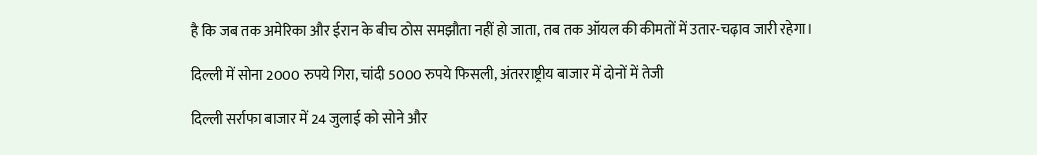है कि जब तक अमेरिका और ईरान के बीच ठोस समझौता नहीं हो जाता, तब तक ऑयल की कीमतों में उतार-चढ़ाव जारी रहेगा।

दिल्ली में सोना 2000 रुपये गिरा, चांदी 5000 रुपये फिसली, अंतरराष्ट्रीय बाजार में दोनों में तेजी

दिल्ली सर्राफा बाजार में 24 जुलाई को सोने और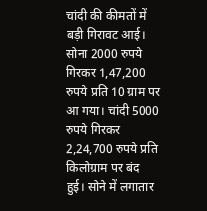चांदी की कीमतों में बड़ी गिरावट आई। सोना 2000 रुपये गिरकर 1,47,200 रुपये प्रति 10 ग्राम पर आ गया। चांदी 5000 रुपये गिरकर 2,24,700 रुपये प्रति किलोग्राम पर बंद हुई। सोने में लगातार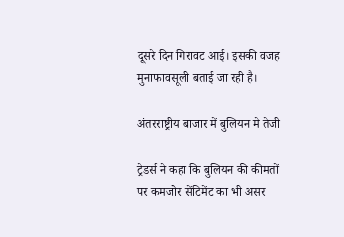दूसरे दिन गिरावट आई। इसकी वजह मुनाफावसूली बताई जा रही है।

अंतरराष्ट्रीय बाजार में बुलियन मे तेजी

ट्रेडर्स ने कहा कि बुलियन की कीमतों पर कमजोर सेंटिमेंट का भी असर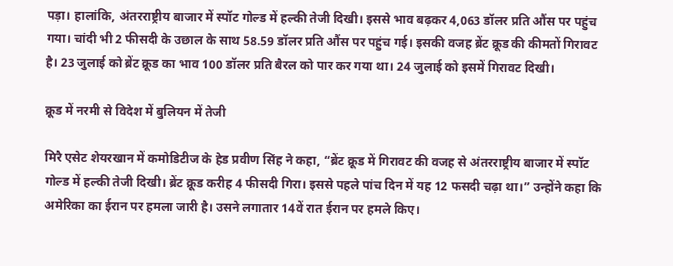पड़ा। हालांकि, अंतरराष्ट्रीय बाजार में स्पॉट गोल्ड में हल्की तेजी दिखी। इससे भाव बढ़कर 4,063 डॉलर प्रति औंस पर पहुंच गया। चांदी भी 2 फीसदी के उछाल के साथ 58.59 डॉलर प्रति औंस पर पहुंच गई। इसकी वजह ब्रेंट क्रूड की कीमतों गिरावट है। 23 जुलाई को ब्रेंट क्रूड का भाव 100 डॉलर प्रति बैरल को पार कर गया था। 24 जुलाई को इसमें गिरावट दिखी।

क्रूड में नरमी से विदेश में बुलियन में तेजी

मिरै एसेट शेयरखान में कमोडिटीज के हेड प्रवीण सिंह ने कहा, “ब्रेंट क्रूड में गिरावट की वजह से अंतरराष्ट्रीय बाजार में स्पॉट गोल्ड में हल्की तेजी दिखी। ब्रेंट क्रूड करीह 4 फीसदी गिरा। इससे पहले पांच दिन में यह 12 फसदी चढ़ा था।” उन्होंने कहा कि अमेरिका का ईरान पर हमला जारी है। उसने लगातार 14वें रात ईरान पर हमले किए।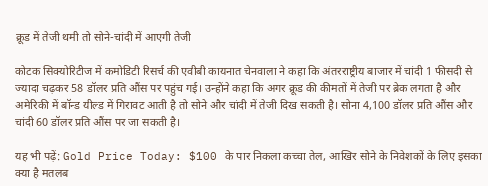क्रूड में तेजी थमी तो सोने-चांदी में आएगी तेजी

कोटक सिक्योरिटीज में कमोडिटी रिसर्च की एवीबी कायनात चेनवाला ने कहा कि अंतरराष्ट्रीय बाजार में चांदी 1 फीसदी से ज्यादा चढ़कर 58 डॉलर प्रति औंस पर पहुंच गई। उन्होंने कहा कि अगर क्रूड की कीमतों में तेजी पर ब्रेक लगता है और अमेरिकी में बॉन्ड यील्ड में गिरावट आती है तो सोने और चांदी में तेजी दिख सकती है। सोना 4,100 डॉलर प्रति औंस और चांदी 60 डॉलर प्रति औंस पर जा सकती है।

यह भी पढ़ें: Gold Price Today: $100 के पार निकला कच्चा तेल, आखिर सोने के निवेशकों के लिए इसका क्या है मतलब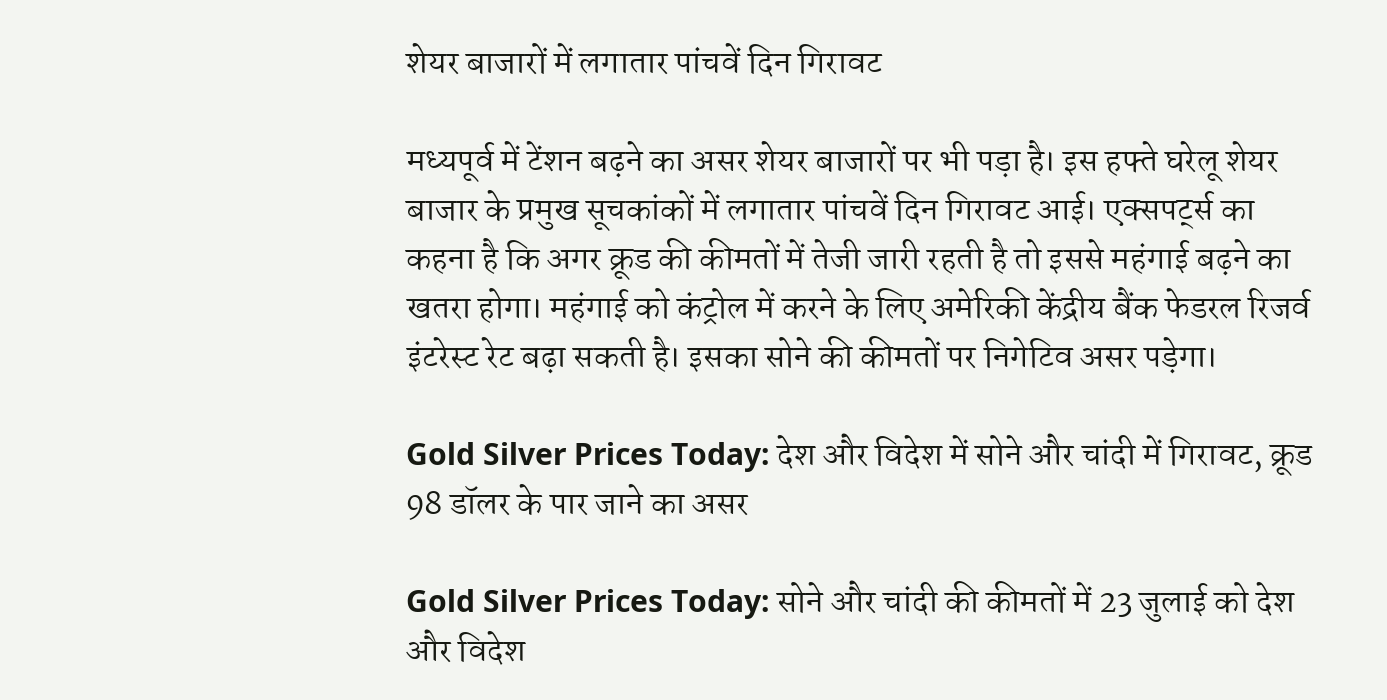शेयर बाजारों में लगातार पांचवें दिन गिरावट

मध्यपूर्व में टेंशन बढ़ने का असर शेयर बाजारों पर भी पड़ा है। इस हफ्ते घरेलू शेयर बाजार के प्रमुख सूचकांकों में लगातार पांचवें दिन गिरावट आई। एक्सपर्ट्स का कहना है कि अगर क्रूड की कीमतों में तेजी जारी रहती है तो इससे महंगाई बढ़ने का खतरा होगा। महंगाई को कंट्रोल में करने के लिए अमेरिकी केंद्रीय बैंक फेडरल रिजर्व इंटरेस्ट रेट बढ़ा सकती है। इसका सोने की कीमतों पर निगेटिव असर पड़ेगा।

Gold Silver Prices Today: देश और विदेश में सोने और चांदी में गिरावट, क्रूड 98 डॉलर के पार जाने का असर

Gold Silver Prices Today: सोने और चांदी की कीमतों में 23 जुलाई को देश और विदेश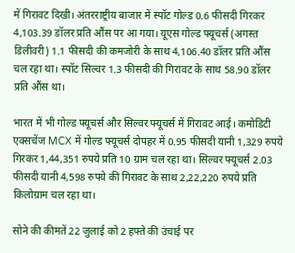में गिरावट दिखी। अंतरराष्ट्रीय बाजार में स्पॉट गोल्ड 0.6 फीसदी गिरकर 4,103.39 डॉलर प्रति औंस पर आ गया। यूएस गोल्ड फ्यूचर्स (अगस्त डिलीवरी) 1.1 फीसदी की कमजोरी के साथ 4,106.40 डॉलर प्रति औंस चल रहा था। स्पॉट सिल्वर 1.3 फीसदी की गिरावट के साथ 58.90 डॉलर प्रति औंस था।

भारत में भी गोल्ड फ्यूचर्स और सिल्वर फ्यूचर्स में गिरावट आई। कमोडिटी एक्सचेंज MCX में गोल्ड फ्यूचर्स दोपहर में 0.95 फीसदी यानी 1,329 रुपये गिरकर 1,44,351 रुपये प्रति 10 ग्राम चल रहा था। सिल्वर फ्यूचर्स 2.03 फीसदी यानी 4,598 रुपये की गिरावट के साथ 2,22,220 रुपये प्रति किलोग्राम चल रहा था।

सोने की कीमतें 22 जुलाई को 2 हफ्ते की उंचाई पर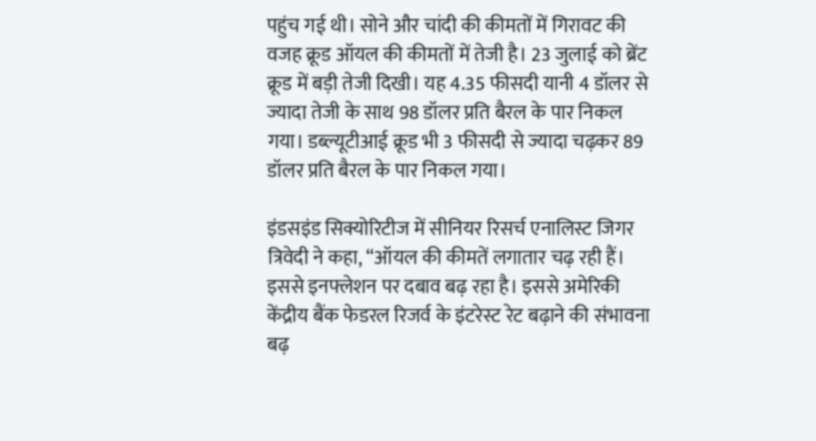पहुंच गई थी। सोने और चांदी की कीमतों में गिरावट की वजह क्रूड ऑयल की कीमतों में तेजी है। 23 जुलाई को ब्रेंट क्रूड में बड़ी तेजी दिखी। यह 4.35 फीसदी यानी 4 डॉलर से ज्यादा तेजी के साथ 98 डॉलर प्रति बैरल के पार निकल गया। डब्ल्यूटीआई क्रूड भी 3 फीसदी से ज्यादा चढ़कर 89 डॉलर प्रति बैरल के पार निकल गया।

इंडसइंड सिक्योरिटीज में सीनियर रिसर्च एनालिस्ट जिगर त्रिवेदी ने कहा, “ऑयल की कीमतें लगातार चढ़ रही हैं। इससे इनफ्लेशन पर दबाव बढ़ रहा है। इससे अमेरिकी केंद्रीय बैंक फेडरल रिजर्व के इंटरेस्ट रेट बढ़ाने की संभावना बढ़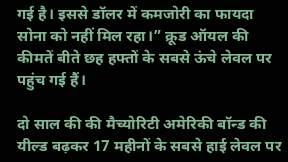गई है। इससे डॉलर में कमजोरी का फायदा सोना को नहीं मिल रहा।” क्रूड ऑयल की कीमतें बीते छह हफ्तों के सबसे ऊंचे लेवल पर पहुंच गई हैं।

दो साल की की मैच्योरिटी अमेरिकी बॉन्ड की यील्ड बढ़कर 17 महीनों के सबसे हाई लेवल पर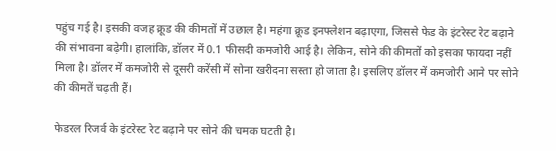पहुंच गई है। इसकी वजह क्रूड की कीमतों में उछाल है। महंगा क्रूड इनफ्लेशन बढ़ाएगा, जिससे फेड के इंटरेस्ट रेट बढ़ाने की संभावना बढ़ेगी। हालांकि, डॉलर में 0.1 फीसदी कमजोरी आई है। लेकिन, सोने की कीमतों को इसका फायदा नहीं मिला है। डॉलर में कमजोरी से दूसरी करेंसी में सोना खरीदना सस्ता हो जाता है। इसलिए डॉलर में कमजोरी आने पर सोने की कीमतें चढ़ती हैं।

फेडरल रिजर्व के इंटरेस्ट रेट बढ़ाने पर सोने की चमक घटती है।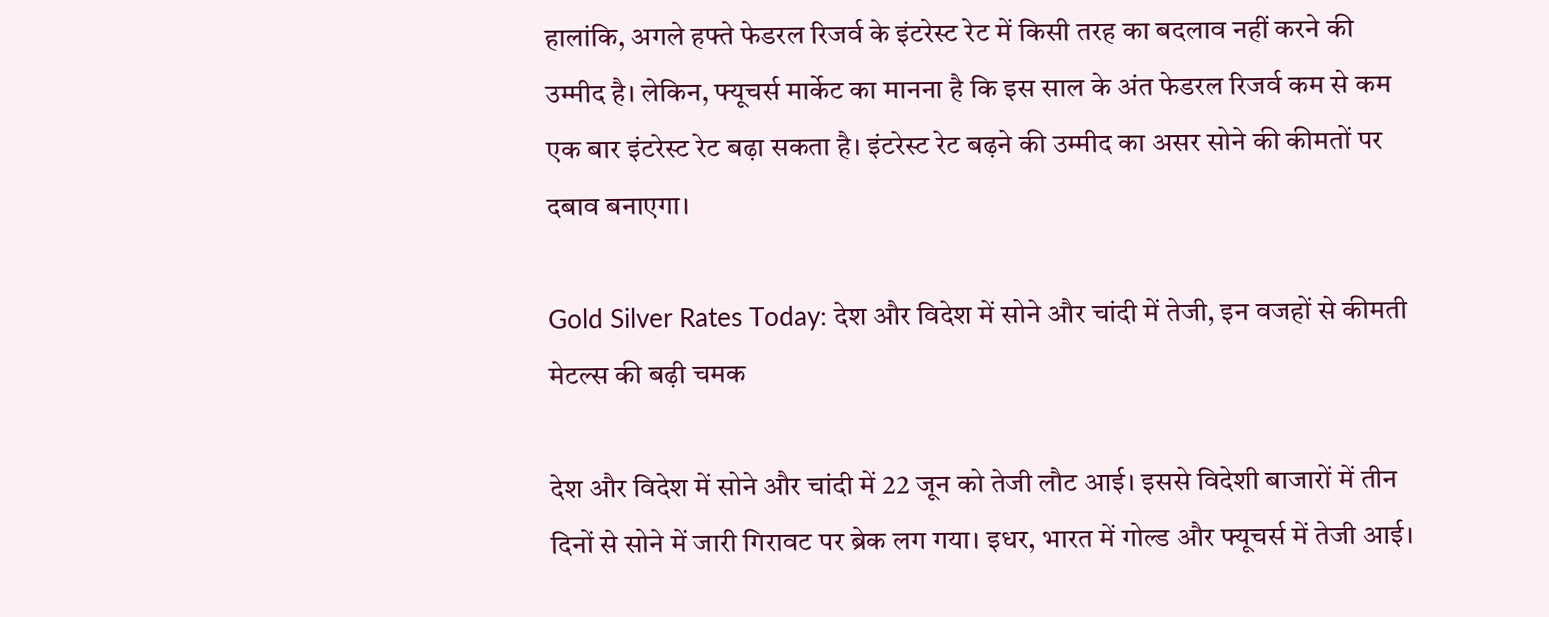हालांकि, अगले हफ्ते फेडरल रिजर्व के इंटरेस्ट रेट में किसी तरह का बदलाव नहीं करने की उम्मीद है। लेकिन, फ्यूचर्स मार्केट का मानना है कि इस साल के अंत फेडरल रिजर्व कम से कम एक बार इंटरेस्ट रेट बढ़ा सकता है। इंटरेस्ट रेट बढ़ने की उम्मीद का असर सोने की कीमतों पर दबाव बनाएगा।

Gold Silver Rates Today: देश और विदेश में सोने और चांदी में तेजी, इन वजहों से कीमती मेटल्स की बढ़ी चमक

देश और विदेश में सोने और चांदी में 22 जून को तेजी लौट आई। इससे विदेशी बाजारों में तीन दिनों से सोने में जारी गिरावट पर ब्रेक लग गया। इधर, भारत में गोल्ड और फ्यूचर्स में तेजी आई।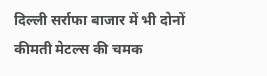दिल्ली सर्राफा बाजार में भी दोनों कीमती मेटल्स की चमक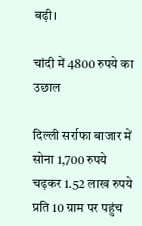बढ़ी।

चांदी में 4800 रुपये का उछाल

दिल्ली सर्राफा बाजार में सोना 1,700 रुपये चढ़कर 1.52 लाख रुपये प्रति 10 ग्राम पर पहुंच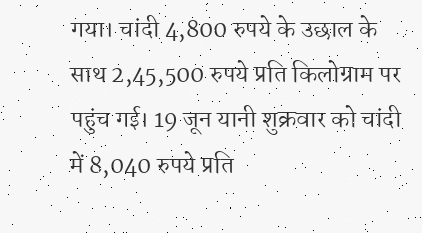गया। चांदी 4,800 रुपये के उछाल के साथ 2,45,500 रुपये प्रति किलोग्राम पर पहुंच गई। 19 जून यानी शुक्रवार को चांदी में 8,040 रुपये प्रति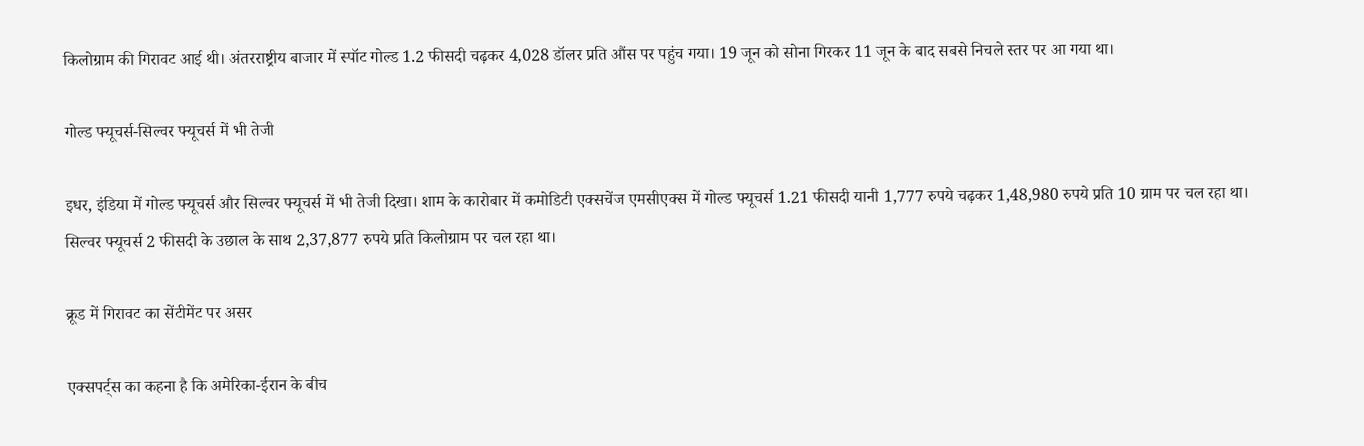किलोग्राम की गिरावट आई थी। अंतरराष्ट्रीय बाजार में स्पॉट गोल्ड 1.2 फीसदी चढ़कर 4,028 डॉलर प्रति औंस पर पहुंच गया। 19 जून को सोना गिरकर 11 जून के बाद सबसे निचले स्तर पर आ गया था।

गोल्ड फ्यूचर्स-सिल्वर फ्यूचर्स में भी तेजी

इधर, इंडिया में गोल्ड फ्यूचर्स और सिल्वर फ्यूचर्स में भी तेजी दिखा। शाम के कारोबार में कमोडिटी एक्सचेंज एमसीएक्स में गोल्ड फ्यूचर्स 1.21 फीसदी यानी 1,777 रुपये चढ़कर 1,48,980 रुपये प्रति 10 ग्राम पर चल रहा था। सिल्वर फ्यूचर्स 2 फीसदी के उछाल के साथ 2,37,877 रुपये प्रति किलोग्राम पर चल रहा था।

क्रूड में गिरावट का सेंटीमेंट पर असर

एक्सपर्ट्स का कहना है कि अमेरिका-ईरान के बीच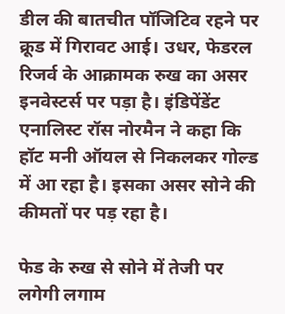डील की बातचीत पॉजिटिव रहने पर क्रूड में गिरावट आई। उधर, फेडरल रिजर्व के आक्रामक रुख का असर इनवेस्टर्स पर पड़ा है। इंडिपेंडेंट एनालिस्ट रॉस नोरमैन ने कहा कि हॉट मनी ऑयल से निकलकर गोल्ड में आ रहा है। इसका असर सोने की कीमतों पर पड़ रहा है।

फेड के रुख से सोने में तेजी पर लगेगी लगाम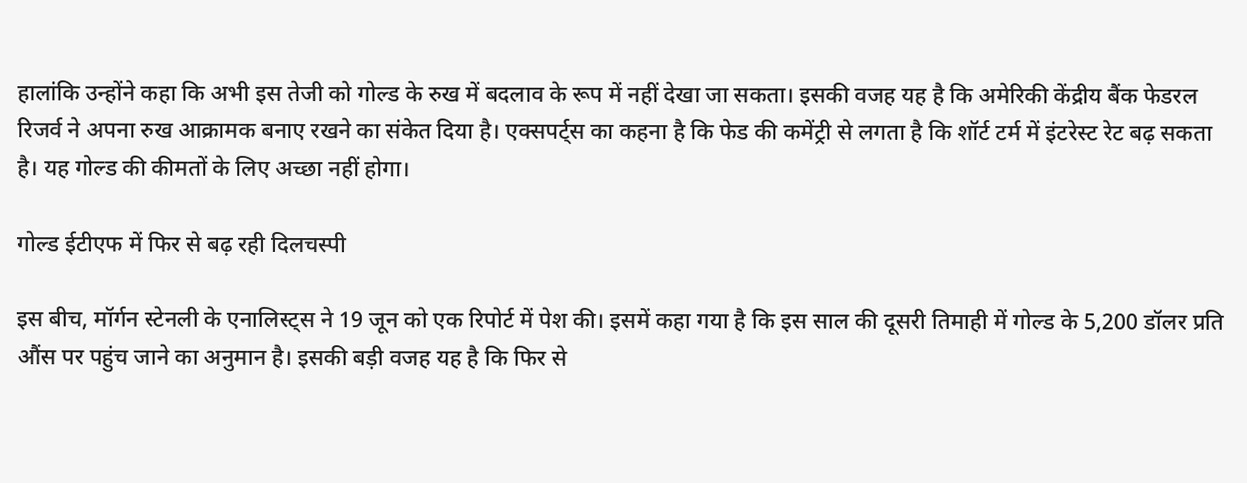हालांकि उन्होंने कहा कि अभी इस तेजी को गोल्ड के रुख में बदलाव के रूप में नहीं देखा जा सकता। इसकी वजह यह है कि अमेरिकी केंद्रीय बैंक फेडरल रिजर्व ने अपना रुख आक्रामक बनाए रखने का संकेत दिया है। एक्सपर्ट्स का कहना है कि फेड की कमेंट्री से लगता है कि शॉर्ट टर्म में इंटरेस्ट रेट बढ़ सकता है। यह गोल्ड की कीमतों के लिए अच्छा नहीं होगा।

गोल्ड ईटीएफ में फिर से बढ़ रही दिलचस्पी

इस बीच, मॉर्गन स्टेनली के एनालिस्ट्स ने 19 जून को एक रिपोर्ट में पेश की। इसमें कहा गया है कि इस साल की दूसरी तिमाही में गोल्ड के 5,200 डॉलर प्रति औंस पर पहुंच जाने का अनुमान है। इसकी बड़ी वजह यह है कि फिर से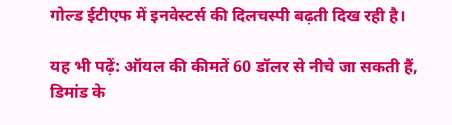गोल्ड ईटीएफ में इनवेस्टर्स की दिलचस्पी बढ़ती दिख रही है।

यह भी पढ़ें: ऑयल की कीमतें 60 डॉलर से नीचे जा सकती हैं, डिमांड के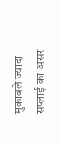मुकाबले ज्यादा सप्लाई का असर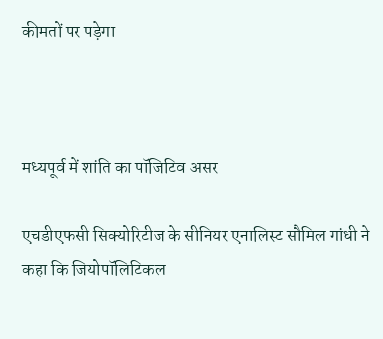कीमतों पर पड़ेगा



मध्यपूर्व में शांति का पॉजिटिव असर

एचडीएफसी सिक्योरिटीज के सीनियर एनालिस्ट सौमिल गांधी ने कहा कि जियोपॉलिटिकल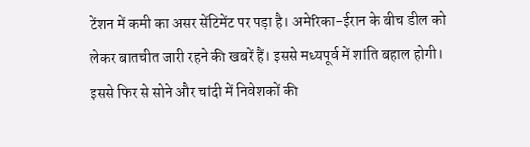टेंशन में कमी का असर सेंटिमेंट पर पड़ा है। अमेरिका-ईरान के बीच डील को लेकर बातचीत जारी रहने की खबरें हैं। इससे मध्यपूर्व में शांति बहाल होगी। इससे फिर से सोने और चांदी में निवेशकों की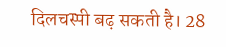दिलचस्पी बढ़ सकती है। 28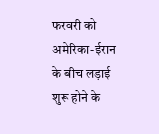फरवरी को अमेरिका-ईरान के बीच लड़ाई शुरू होने के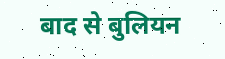बाद से बुलियन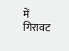में गिरावट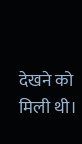देखने को मिली थी।